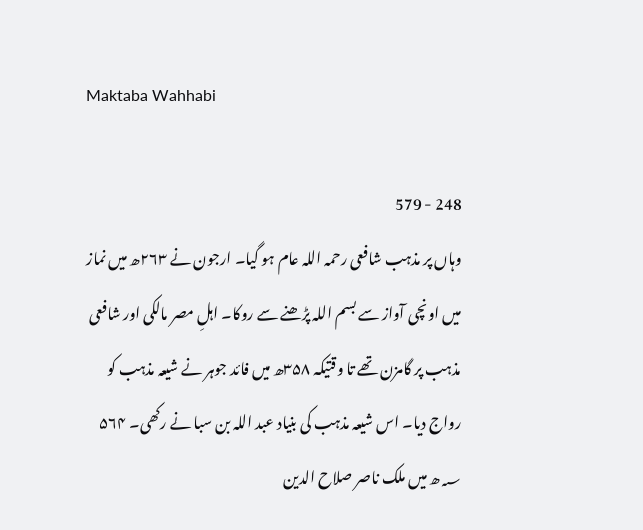Maktaba Wahhabi

248 - 579
وہاں پر مذہب شافعی رحمہ اللہ عام ہو گیا۔ ارجون نے ۲۶۳ھ میں نماز میں اونچی آواز سے بسم اللہ پڑھنے سے روکا۔ اہلِ مصر مالکی اور شافعی مذہب پر گامزن تھے تا وقتیکہ ۳۵۸ھ میں فائد جوہر نے شیعہ مذہب کو رواج دیا۔ اس شیعہ مذہب کی بنیاد عبد اللہ بن سبا نے رکھی۔ ۵۶۴ ؁ھ میں ملک ناصر صلاح الدین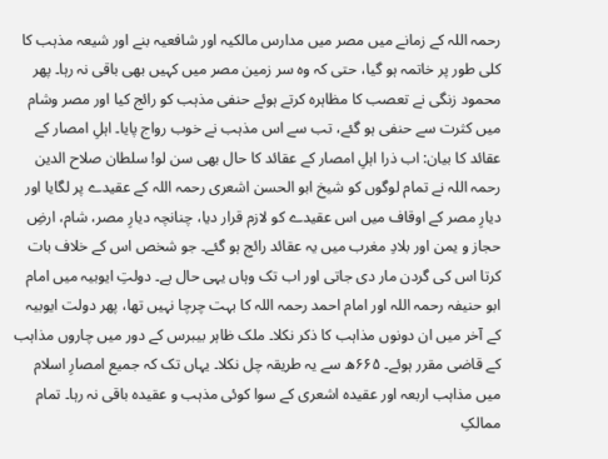رحمہ اللہ کے زمانے میں مصر میں مدارس مالکیہ اور شافعیہ بنے اور شیعہ مذہب کا کلی طور پر خاتمہ ہو گیا، حتی کہ وہ سر زمین مصر میں کہیں بھی باقی نہ رہا۔ پھر محمود زنگی نے تعصب کا مظاہرہ کرتے ہوئے حنفی مذہب کو رائج کیا اور مصر وشام میں کثرت سے حنفی ہو گئے، تب سے اس مذہب نے خوب رواج پایا۔ اہلِ امصار کے عقائد کا بیان: اب ذرا اہلِ امصار کے عقائد کا حال بھی سن لو! سلطان صلاح الدین رحمہ اللہ نے تمام لوگوں کو شیخ ابو الحسن اشعری رحمہ اللہ کے عقیدے پر لگایا اور دیارِ مصر کے اوقاف میں اس عقیدے کو لازم قرار دیا، چنانچہ دیارِ مصر، شام، ارضِ حجاز و یمن اور بلادِ مغرب میں یہ عقائد رائج ہو گئے۔ جو شخص اس کے خلاف بات کرتا اس کی گردن مار دی جاتی اور اب تک وہاں یہی حال ہے۔ دولتِ ایوبیہ میں امام ابو حنیفہ رحمہ اللہ اور امام احمد رحمہ اللہ کا بہت چرچا نہیں تھا، پھر دولت ایوبیہ کے آخر میں ان دونوں مذاہب کا ذکر نکلا۔ ملک ظاہر بیبرس کے دور میں چاروں مذاہب کے قاضی مقرر ہوئے۔ ۶۶۵ھ سے یہ طریقہ چل نکلا۔ یہاں تک کہ جمیع امصارِ اسلام میں مذاہب اربعہ اور عقیدہ اشعری کے سوا کوئی مذہب و عقیدہ باقی نہ رہا۔ تمام ممالکِ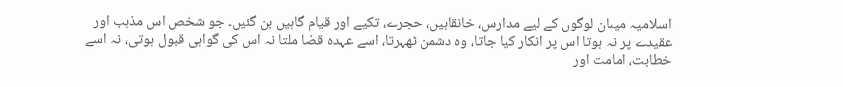اسلامیہ میںان لوگوں کے لیے مدارس، خانقاہیں، حجرے، تکیے اور قیام گاہیں بن گئیں۔ جو شخص اس مذہب اور عقیدے پر نہ ہوتا اس پر انکار کیا جاتا، وہ دشمن ٹھہرتا، اسے عہدہ قضا ملتا نہ اس کی گواہی قبول ہوتی، نہ اسے خطابت، امامت اور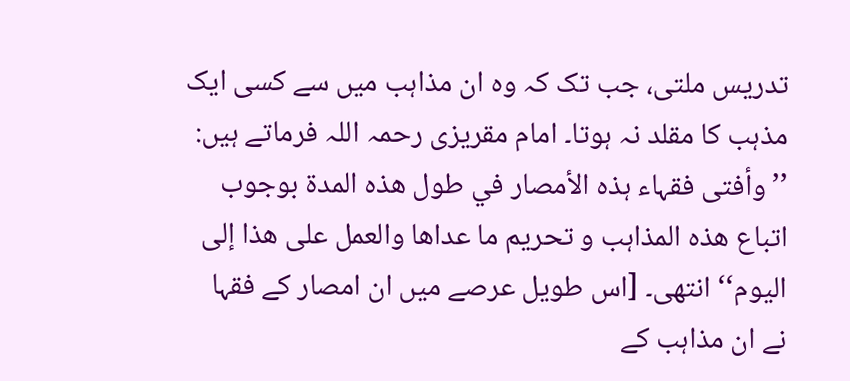تدریس ملتی، جب تک کہ وہ ان مذاہب میں سے کسی ایک مذہب کا مقلد نہ ہوتا۔ امام مقریزی رحمہ اللہ فرماتے ہیں: ’’وأفتی فقہاء ہذہ الأمصار في طول ھذہ المدۃ بوجوب اتباع ھذہ المذاہب و تحریم ما عداھا والعمل علی ھذا إلی الیوم‘‘ انتھی۔ [اس طویل عرصے میں ان امصار کے فقہا نے ان مذاہب کے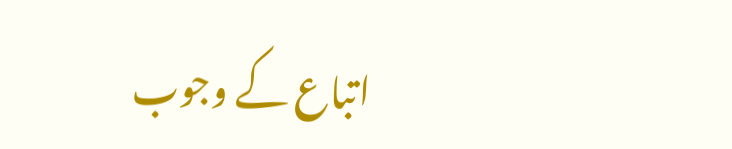اتباع کے وجوب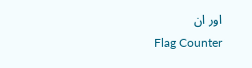اور ان
Flag Counter